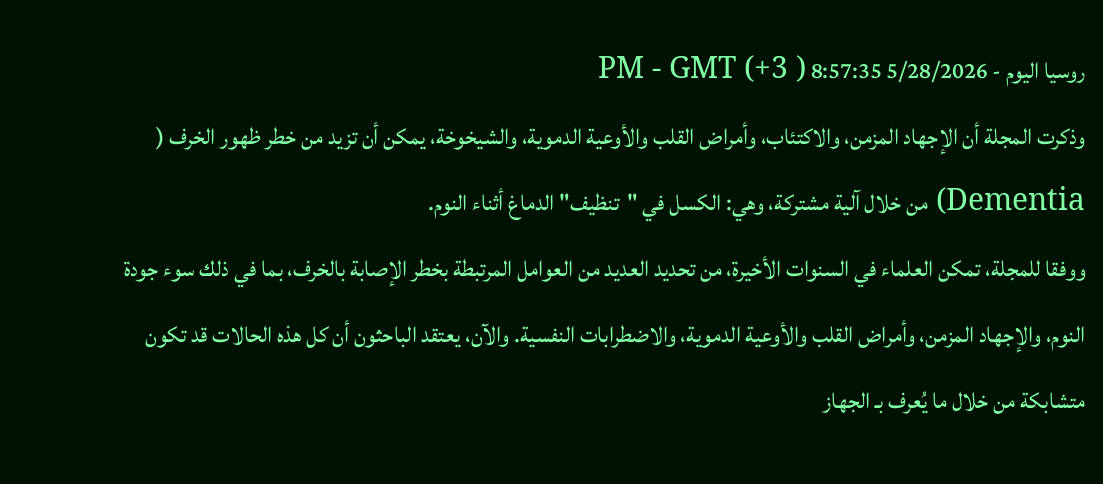روسيا اليوم - 5/28/2026 8:57:35 PM - GMT (+3 )
وذكرت المجلة أن الإجهاد المزمن، والاكتئاب، وأمراض القلب والأوعية الدموية، والشيخوخة، يمكن أن تزيد من خطر ظهور الخرف ( Dementia) من خلال آلية مشتركة، وهي: الكسل في "تنظيف" الدماغ أثناء النوم.
ووفقا للمجلة، تمكن العلماء في السنوات الأخيرة، من تحديد العديد من العوامل المرتبطة بخطر الإصابة بالخرف، بما في ذلك سوء جودة النوم، والإجهاد المزمن، وأمراض القلب والأوعية الدموية، والاضطرابات النفسية. والآن، يعتقد الباحثون أن كل هذه الحالات قد تكون متشابكة من خلال ما يُعرف بـ الجهاز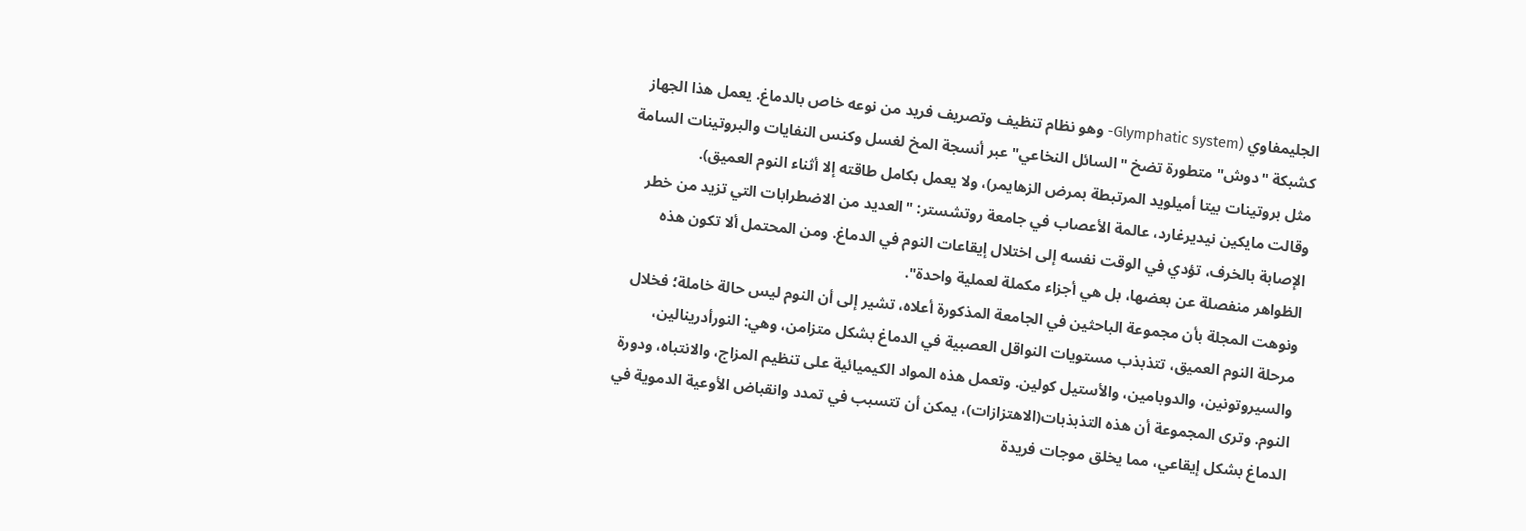الجليمفاوي (Glymphatic system- وهو نظام تنظيف وتصريف فريد من نوعه خاص بالدماغ. يعمل هذا الجهاز كشبكة "دوش" متطورة تضخ "السائل النخاعي" عبر أنسجة المخ لغسل وكنس النفايات والبروتينات السامة مثل بروتينات بيتا أميلويد المرتبطة بمرض الزهايمر)، ولا يعمل بكامل طاقته إلا أثناء النوم العميق).
وقالت مايكين نيديرغارد، عالمة الأعصاب في جامعة روتشستر: "العديد من الاضطرابات التي تزيد من خطر الإصابة بالخرف، تؤدي في الوقت نفسه إلى اختلال إيقاعات النوم في الدماغ. ومن المحتمل ألا تكون هذه الظواهر منفصلة عن بعضها، بل هي أجزاء مكملة لعملية واحدة".
ونوهت المجلة بأن مجموعة الباحثين في الجامعة المذكورة أعلاه، تشير إلى أن النوم ليس حالة خاملة؛ فخلال مرحلة النوم العميق، تتذبذب مستويات النواقل العصبية في الدماغ بشكل متزامن، وهي: النورأدرينالين، والسيروتونين، والدوبامين، والأستيل كولين. وتعمل هذه المواد الكيميائية على تنظيم المزاج، والانتباه، ودورة النوم. وترى المجموعة أن هذه التذبذبات(الاهتزازات)، يمكن أن تتسبب في تمدد وانقباض الأوعية الدموية في الدماغ بشكل إيقاعي، مما يخلق موجات فريدة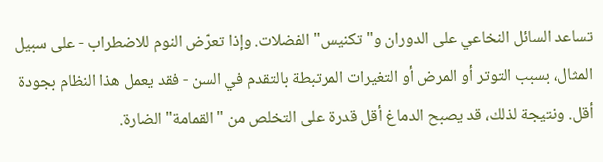تساعد السائل النخاعي على الدوران و"تكنيس" الفضلات. وإذا تعرّض النوم للاضطراب - على سبيل المثال، بسبب التوتر أو المرض أو التغيرات المرتبطة بالتقدم في السن - فقد يعمل هذا النظام بجودة أقل. ونتيجة لذلك، قد يصبح الدماغ أقل قدرة على التخلص من "القمامة" الضارة.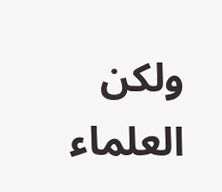ولكن العلماء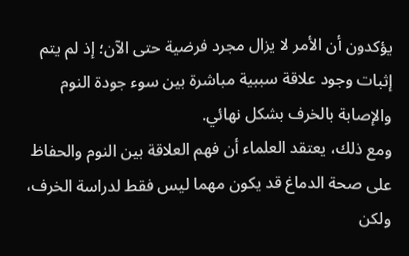يؤكدون أن الأمر لا يزال مجرد فرضية حتى الآن؛ إذ لم يتم إثبات وجود علاقة سببية مباشرة بين سوء جودة النوم والإصابة بالخرف بشكل نهائي.
ومع ذلك، يعتقد العلماء أن فهم العلاقة بين النوم والحفاظ على صحة الدماغ قد يكون مهما ليس فقط لدراسة الخرف، ولكن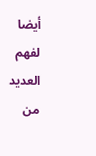أيضا لفهم العديد من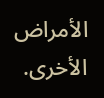الأمراض الأخرى.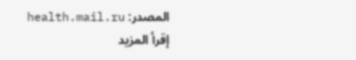المصدر: health.mail.ru
إقرأ المزيد